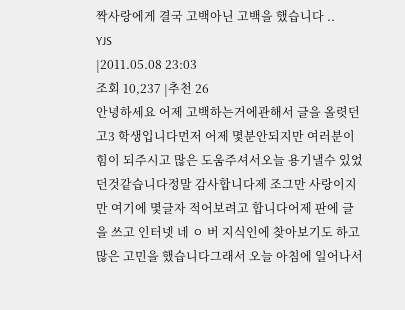짝사랑에게 결국 고백아닌 고백을 했습니다 ..
YJS
|2011.05.08 23:03
조회 10,237 |추천 26
안녕하세요 어제 고백하는거에관해서 글을 올렷던 고3 학생입니다먼저 어제 몇분안되지만 여러분이 힘이 되주시고 많은 도움주셔서오늘 용기낼수 있었던것같습니다정말 감사합니다제 조그만 사랑이지만 여기에 몇글자 적어보려고 합니다어제 판에 글을 쓰고 인터넷 네 ㅇ 버 지식인에 찾아보기도 하고많은 고민을 했습니다그래서 오늘 아침에 일어나서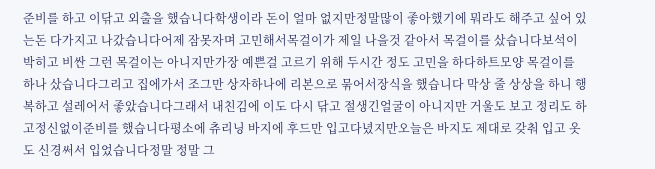준비를 하고 이닦고 외출을 했습니다학생이라 돈이 얼마 없지만정말많이 좋아했기에 뭐라도 해주고 싶어 있는돈 다가지고 나갔습니다어제 잠못자며 고민해서목걸이가 제일 나을것 같아서 목걸이를 샀습니다보석이박히고 비싼 그런 목걸이는 아니지만가장 예쁜걸 고르기 위해 두시간 정도 고민을 하다하트모양 목걸이를 하나 샀습니다그리고 집에가서 조그만 상자하나에 리본으로 묶어서장식을 했습니다 막상 줄 상상을 하니 행복하고 설레어서 좋았습니다그래서 내친김에 이도 다시 닦고 절생긴얼굴이 아니지만 거울도 보고 정리도 하고정신없이준비를 했습니다평소에 츄리닝 바지에 후드만 입고다녔지만오늘은 바지도 제대로 갖춰 입고 옷도 신경써서 입었습니다정말 정말 그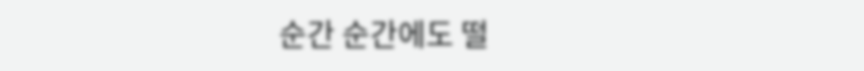순간 순간에도 떨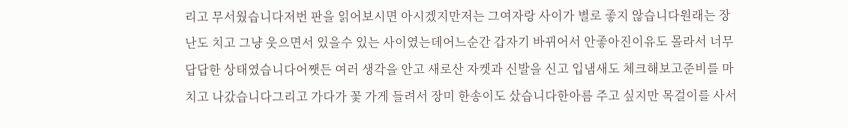리고 무서웠습니다저번 판을 읽어보시면 아시겠지만저는 그여자랑 사이가 별로 좋지 않습니다원래는 장난도 치고 그냥 웃으면서 있을수 있는 사이였는데어느순간 갑자기 바뀌어서 안좋아진이유도 몰라서 너무 답답한 상태였습니다어쨋든 여러 생각을 안고 새로산 자켓과 신발을 신고 입냄새도 체크해보고준비를 마치고 나갔습니다그리고 가다가 꽃 가게 들려서 장미 한송이도 샀습니다한아름 주고 싶지만 목걸이를 사서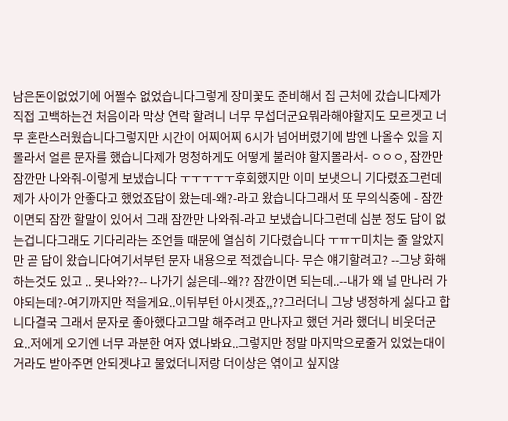남은돈이없었기에 어쩔수 없었습니다그렇게 장미꽃도 준비해서 집 근처에 갔습니다제가 직접 고백하는건 처음이라 막상 연락 할려니 너무 무섭더군요뭐라해야할지도 모르겟고 너무 혼란스러웠습니다그렇지만 시간이 어찌어찌 6시가 넘어버렸기에 밤엔 나올수 있을 지 몰라서 얼른 문자를 했습니다제가 멍청하게도 어떻게 불러야 할지몰라서- ㅇㅇㅇ, 잠깐만 잠깐만 나와줘-이렇게 보냈습니다 ㅜㅜㅜㅜㅜ후회했지만 이미 보냇으니 기다렸죠그런데 제가 사이가 안좋다고 했었죠답이 왔는데-왜?-라고 왔습니다그래서 또 무의식중에 - 잠깐이면되 잠깐 할말이 있어서 그래 잠깐만 나와줘-라고 보냈습니다그런데 십분 정도 답이 없는겁니다그래도 기다리라는 조언들 때문에 열심히 기다렸습니다 ㅜㅠㅜ미치는 줄 알았지만 곧 답이 왔습니다여기서부턴 문자 내용으로 적겠습니다- 무슨 얘기할려고? --그냥 화해하는것도 있고 .. 못나와??-- 나가기 싫은데--왜?? 잠깐이면 되는데..--내가 왜 널 만나러 가야되는데?-여기까지만 적을게요..이뒤부턴 아시겟죠,,??그러더니 그냥 냉정하게 싫다고 합니다결국 그래서 문자로 좋아했다고그말 해주려고 만나자고 했던 거라 했더니 비웃더군요..저에게 오기엔 너무 과분한 여자 였나봐요..그렇지만 정말 마지막으로줄거 있었는대이거라도 받아주면 안되겟냐고 물었더니저랑 더이상은 엮이고 싶지않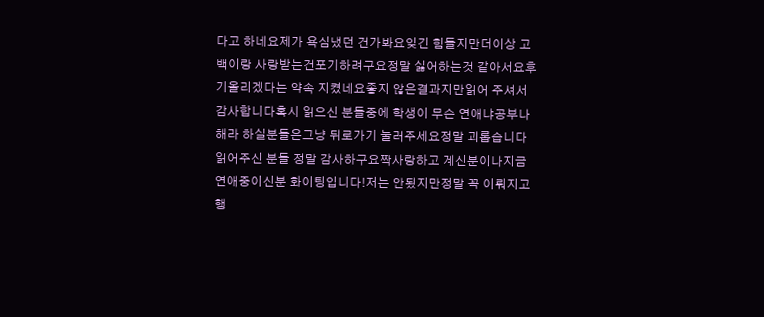다고 하네요제가 욕심냈던 건가봐요잊긴 힘들지만더이상 고백이랑 사랑받는건포기하려구요정말 싫어하는것 같아서요후기올리겠다는 약속 지켰네요좋지 않은결과지만읽어 주셔서 감사합니다혹시 읽으신 분들중에 학생이 무슨 연애냐공부나 해라 하실분들은그냥 뒤로가기 눌러주세요정말 괴롭습니다읽어주신 분들 정말 감사하구요짝사랑하고 계신분이나지금 연애중이신분 화이팅입니다!저는 안됬지만정말 꼭 이뤄지고 행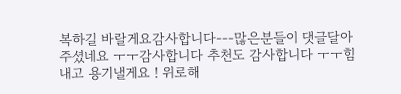복하길 바랄게요감사합니다---많은분들이 댓글달아주셨네요 ㅜㅜ감사합니다 추천도 감사합니다 ㅜㅜ힘내고 용기낼게요 ! 위로해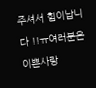주셔서 힘이납니다 !!ㅠ여러분은 이쁜사랑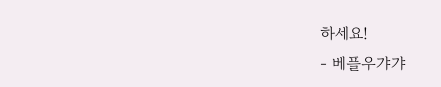하세요!
- 베플우갸갸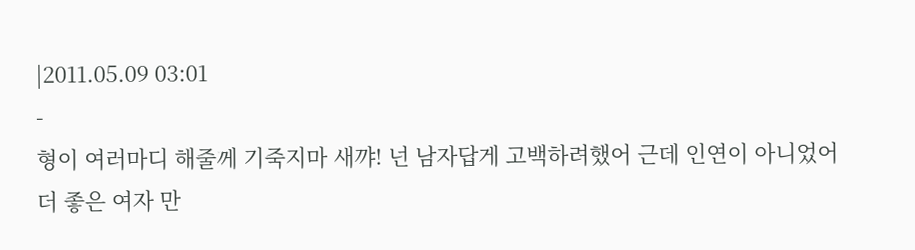|2011.05.09 03:01
-
형이 여러마디 해줄께 기죽지마 새꺄! 넌 남자답게 고백하려했어 근데 인연이 아니었어 더 좋은 여자 만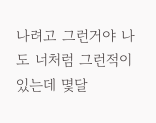나려고 그런거야 나도 너처럼 그런적이 있는데 몇달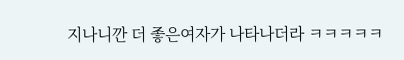지나니깐 더 좋은여자가 나타나더라 ㅋㅋㅋㅋㅋ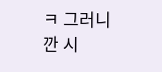ㅋ 그러니깐 시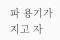파 용기가지고 자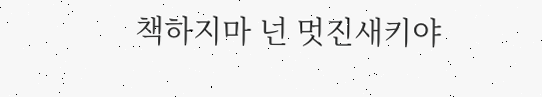책하지마 넌 멋진새키야